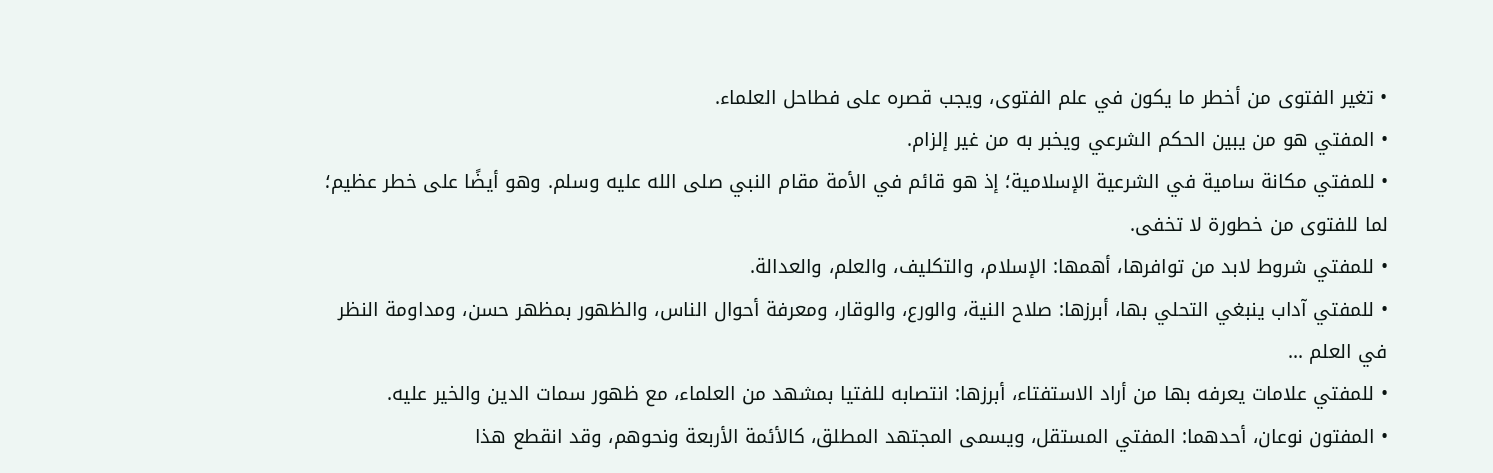• تغير الفتوى من أخطر ما يكون في علم الفتوى، ويجب قصره على فطاحل العلماء.
• المفتي هو من يبين الحكم الشرعي ويخبر به من غير إلزام.
• للمفتي مكانة سامية في الشرعية الإسلامية؛ إذ هو قائم في الأمة مقام النبي صلى الله عليه وسلم. وهو أيضًا على خطر عظيم؛ لما للفتوى من خطورة لا تخفى.
• للمفتي شروط لابد من توافرها، أهمها: الإسلام، والتكليف، والعلم، والعدالة.
• للمفتي آداب ينبغي التحلي بها، أبرزها: صلاح النية، والورع، والوقار، ومعرفة أحوال الناس، والظهور بمظهر حسن، ومداومة النظر في العلم ...
• للمفتي علامات يعرفه بها من أراد الاستفتاء، أبرزها: انتصابه للفتيا بمشهد من العلماء، مع ظهور سمات الدين والخير عليه.
• المفتون نوعان، أحدهما: المفتي المستقل، ويسمى المجتهد المطلق، كالأئمة الأربعة ونحوهم، وقد انقطع هذا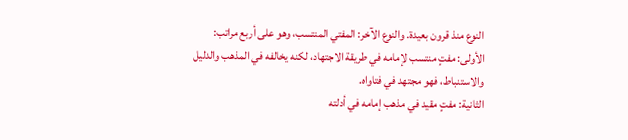النوع منذ قرون بعيدة. والنوع الآخر: المفتي المنتسب، وهو على أربع مراتب:
الأولى: مفتٍ منتسب لإمامه في طريقة الاجتهاد، لكنه يخالفه في المذهب والدليل والاستنباط، فهو مجتهد في فتاواه.
الثانية: مفتٍ مقيد في مذهب إمامه في أدلته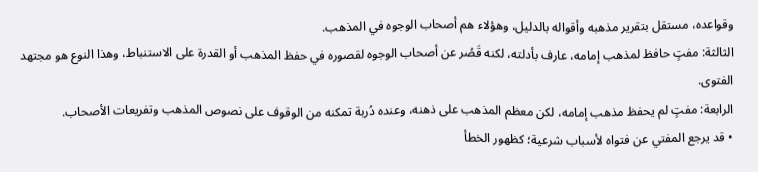وقواعده، مستقل بتقرير مذهبه وأقواله بالدليل، وهؤلاء هم أصحاب الوجوه في المذهب.
الثالثة: مفتٍ حافظ لمذهب إمامه، عارف بأدلته، لكنه قَصُر عن أصحاب الوجوه لقصوره في حفظ المذهب أو القدرة على الاستنباط، وهذا النوع هو مجتهد الفتوى.
الرابعة: مفتٍ لم يحفظ مذهب إمامه، لكن معظم المذهب على ذهنه، وعنده دُربة تمكنه من الوقوف على نصوص المذهب وتفريعات الأصحاب.
• قد يرجع المفتي عن فتواه لأسباب شرعية؛ كظهور الخطأ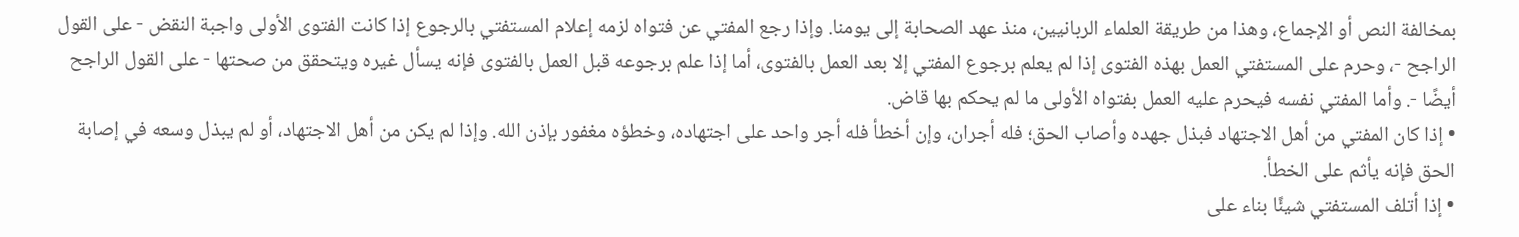بمخالفة النص أو الإجماع، وهذا من طريقة العلماء الربانيين، منذ عهد الصحابة إلى يومنا. وإذا رجع المفتي عن فتواه لزمه إعلام المستفتي بالرجوع إذا كانت الفتوى الأولى واجبة النقض - على القول الراجح -، وحرم على المستفتي العمل بهذه الفتوى إذا لم يعلم برجوع المفتي إلا بعد العمل بالفتوى، أما إذا علم برجوعه قبل العمل بالفتوى فإنه يسأل غيره ويتحقق من صحتها - على القول الراجح أيضًا -. وأما المفتي نفسه فيحرم عليه العمل بفتواه الأولى ما لم يحكم بها قاض.
• إذا كان المفتي من أهل الاجتهاد فبذل جهده وأصاب الحق؛ فله أجران، وإن أخطأ فله أجر واحد على اجتهاده، وخطؤه مغفور بإذن الله. وإذا لم يكن من أهل الاجتهاد، أو لم يبذل وسعه في إصابة الحق فإنه يأثم على الخطأ.
• إذا أتلف المستفتي شيئًا بناء على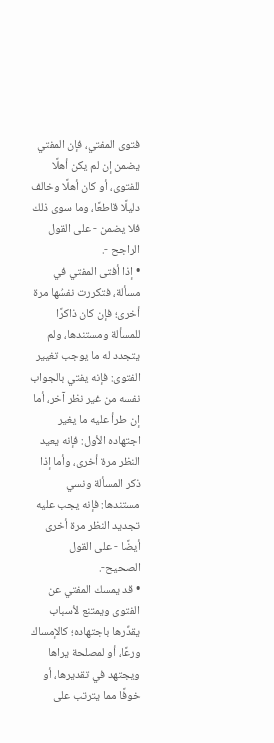فتوى المفتي، فإن المفتي يضمن إن لم يكن أهلًا للفتوى، أو كان أهلًا وخالف دليلًا قاطعًا، وما سوى ذلك فلا يضمن - على القول الراجح -.
• إذا أفتى المفتي في مسألة، فتكررت نفسُها مرة أخرى؛ فإن كان ذاكرًا للمسألة ومستندها، ولم يتجدد له ما يوجب تغيير الفتوى: فإنه يفتي بالجواب نفسه من غير نظر آخر، أما إن طرأ عليه ما يغير اجتهاده الأول: فإنه يعيد النظر مرة أخرى، وأما إذا ذكر المسألة ونسي مستندها: فإنه يجب عليه تجديد النظر مرة أخرى أيضًا - على القول الصحيح-.
• قد يمسك المفتي عن الفتوى ويمتنع لأسباب يقدِّرها باجتهاده؛ كالإمساك ورعًا، أو لمصلحة يراها ويجتهد في تقديرها، أو خوفًا مما يترتب على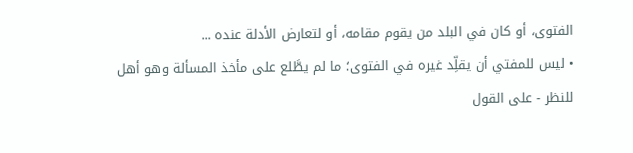الفتوى، أو كان في البلد من يقوم مقامه، أو لتعارض الأدلة عنده ...
• ليس للمفتي أن يقلِّد غيره في الفتوى؛ ما لم يطَّلع على مأخذ المسألة وهو أهل للنظر - على القول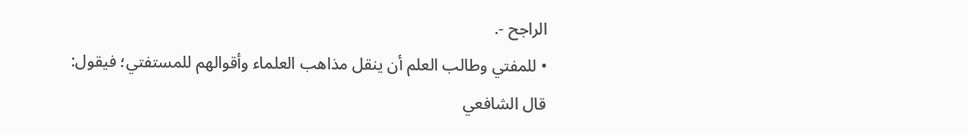الراجح -.
• للمفتي وطالب العلم أن ينقل مذاهب العلماء وأقوالهم للمستفتي؛ فيقول: قال الشافعي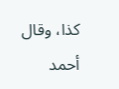كذا، وقال أحمد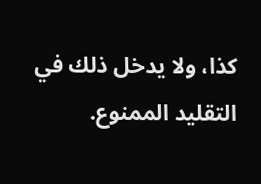كذا، ولا يدخل ذلك في التقليد الممنوع.